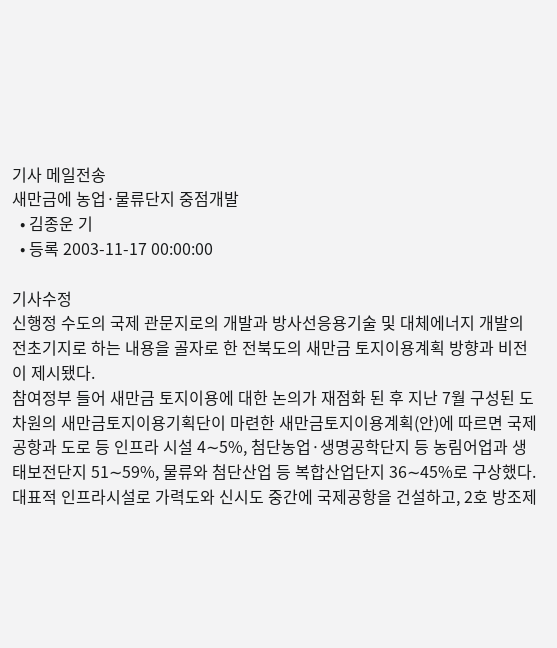기사 메일전송
새만금에 농업·물류단지 중점개발
  • 김종운 기
  • 등록 2003-11-17 00:00:00

기사수정
신행정 수도의 국제 관문지로의 개발과 방사선응용기술 및 대체에너지 개발의 전초기지로 하는 내용을 골자로 한 전북도의 새만금 토지이용계획 방향과 비전이 제시됐다.
참여정부 들어 새만금 토지이용에 대한 논의가 재점화 된 후 지난 7월 구성된 도차원의 새만금토지이용기획단이 마련한 새만금토지이용계획(안)에 따르면 국제공항과 도로 등 인프라 시설 4∼5%, 첨단농업·생명공학단지 등 농림어업과 생태보전단지 51∼59%, 물류와 첨단산업 등 복합산업단지 36∼45%로 구상했다.
대표적 인프라시설로 가력도와 신시도 중간에 국제공항을 건설하고, 2호 방조제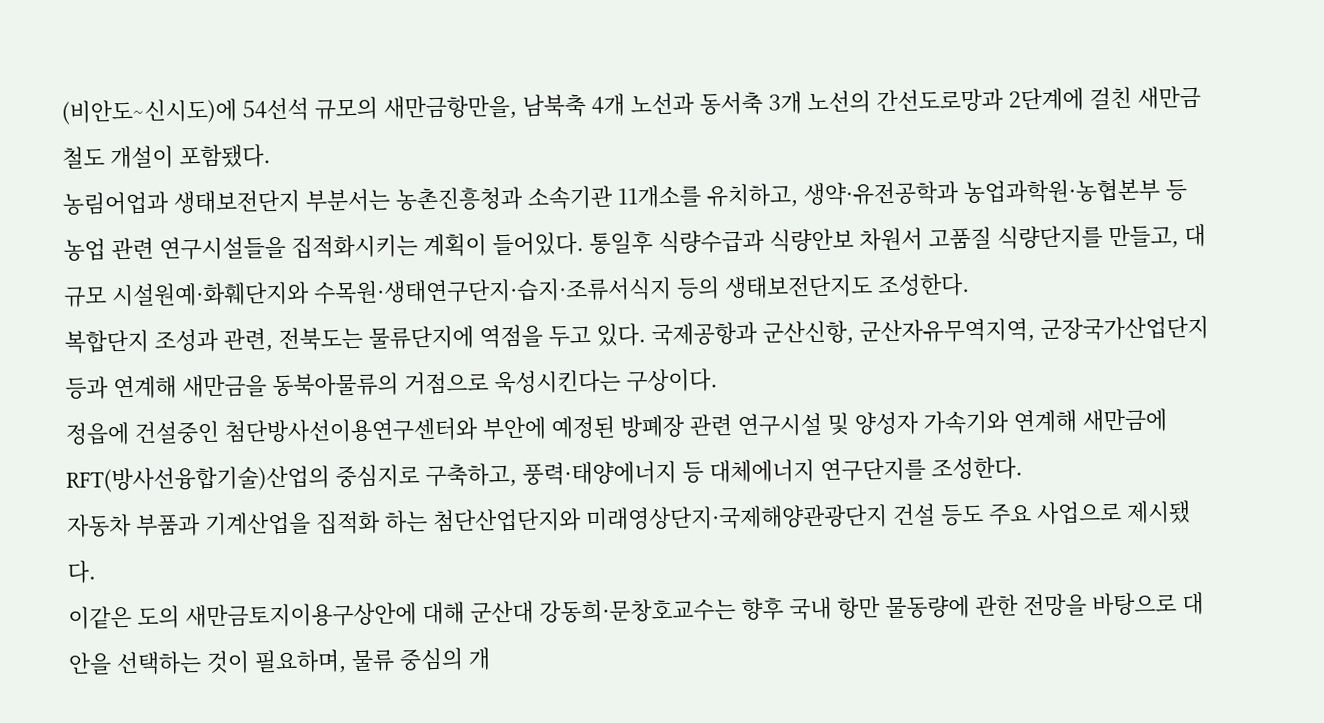(비안도∼신시도)에 54선석 규모의 새만금항만을, 남북축 4개 노선과 동서축 3개 노선의 간선도로망과 2단계에 걸친 새만금철도 개설이 포함됐다.
농림어업과 생태보전단지 부분서는 농촌진흥청과 소속기관 11개소를 유치하고, 생약·유전공학과 농업과학원·농협본부 등 농업 관련 연구시설들을 집적화시키는 계획이 들어있다. 통일후 식량수급과 식량안보 차원서 고품질 식량단지를 만들고, 대규모 시설원예·화훼단지와 수목원·생태연구단지·습지·조류서식지 등의 생태보전단지도 조성한다.
복합단지 조성과 관련, 전북도는 물류단지에 역점을 두고 있다. 국제공항과 군산신항, 군산자유무역지역, 군장국가산업단지 등과 연계해 새만금을 동북아물류의 거점으로 욱성시킨다는 구상이다.
정읍에 건설중인 첨단방사선이용연구센터와 부안에 예정된 방폐장 관련 연구시설 및 양성자 가속기와 연계해 새만금에 RFT(방사선융합기술)산업의 중심지로 구축하고, 풍력·태양에너지 등 대체에너지 연구단지를 조성한다.
자동차 부품과 기계산업을 집적화 하는 첨단산업단지와 미래영상단지·국제해양관광단지 건설 등도 주요 사업으로 제시됐다.
이같은 도의 새만금토지이용구상안에 대해 군산대 강동희·문창호교수는 향후 국내 항만 물동량에 관한 전망을 바탕으로 대안을 선택하는 것이 필요하며, 물류 중심의 개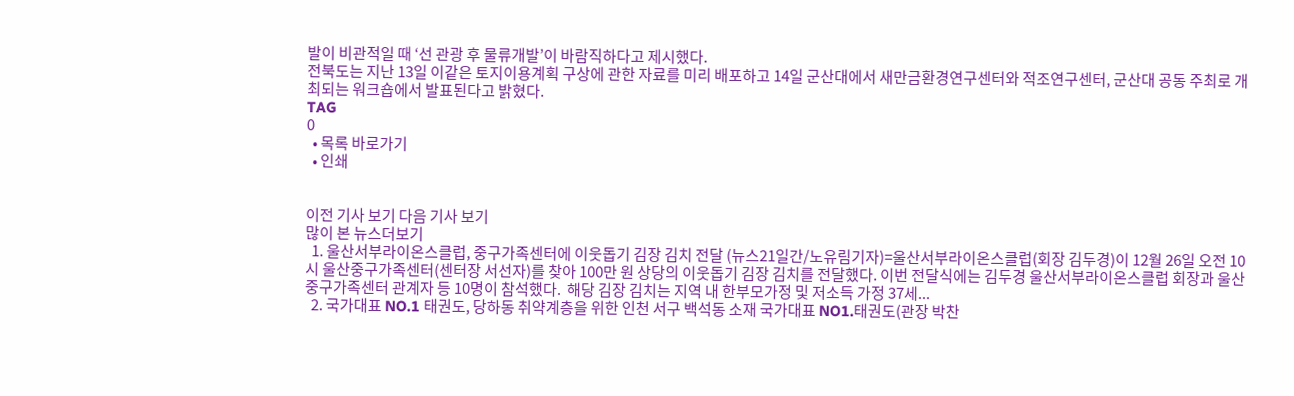발이 비관적일 때 ‘선 관광 후 물류개발’이 바람직하다고 제시했다.
전북도는 지난 13일 이같은 토지이용계획 구상에 관한 자료를 미리 배포하고 14일 군산대에서 새만금환경연구센터와 적조연구센터, 군산대 공동 주최로 개최되는 워크숍에서 발표된다고 밝혔다.
TAG
0
  • 목록 바로가기
  • 인쇄


이전 기사 보기 다음 기사 보기
많이 본 뉴스더보기
  1. 울산서부라이온스클럽, 중구가족센터에 이웃돕기 김장 김치 전달 (뉴스21일간/노유림기자)=울산서부라이온스클럽(회장 김두경)이 12월 26일 오전 10시 울산중구가족센터(센터장 서선자)를 찾아 100만 원 상당의 이웃돕기 김장 김치를 전달했다. 이번 전달식에는 김두경 울산서부라이온스클럽 회장과 울산중구가족센터 관계자 등 10명이 참석했다.  해당 김장 김치는 지역 내 한부모가정 및 저소득 가정 37세...
  2. 국가대표 NO.1 태권도, 당하동 취약계층을 위한 인천 서구 백석동 소재 국가대표 NO1.태권도(관장 박찬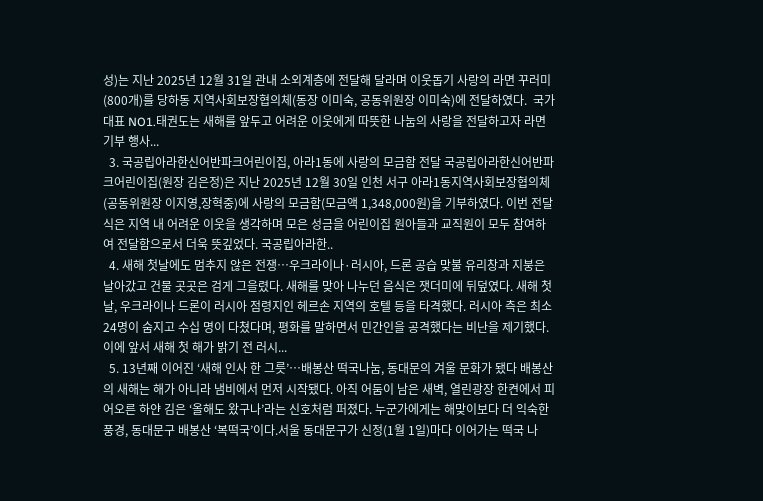성)는 지난 2025년 12월 31일 관내 소외계층에 전달해 달라며 이웃돕기 사랑의 라면 꾸러미(800개)를 당하동 지역사회보장협의체(동장 이미숙, 공동위원장 이미숙)에 전달하였다.  국가대표 NO1.태권도는 새해를 앞두고 어려운 이웃에게 따뜻한 나눔의 사랑을 전달하고자 라면 기부 행사...
  3. 국공립아라한신어반파크어린이집, 아라1동에 사랑의 모금함 전달 국공립아라한신어반파크어린이집(원장 김은정)은 지난 2025년 12월 30일 인천 서구 아라1동지역사회보장협의체(공동위원장 이지영,장혁중)에 사랑의 모금함(모금액 1,348,000원)을 기부하였다. 이번 전달식은 지역 내 어려운 이웃을 생각하며 모은 성금을 어린이집 원아들과 교직원이 모두 참여하여 전달함으로서 더욱 뜻깊었다. 국공립아라한..
  4. 새해 첫날에도 멈추지 않은 전쟁…우크라이나·러시아, 드론 공습 맞불 유리창과 지붕은 날아갔고 건물 곳곳은 검게 그을렸다. 새해를 맞아 나누던 음식은 잿더미에 뒤덮였다. 새해 첫날, 우크라이나 드론이 러시아 점령지인 헤르손 지역의 호텔 등을 타격했다. 러시아 측은 최소 24명이 숨지고 수십 명이 다쳤다며, 평화를 말하면서 민간인을 공격했다는 비난을 제기했다. 이에 앞서 새해 첫 해가 밝기 전 러시...
  5. 13년째 이어진 ‘새해 인사 한 그릇’…배봉산 떡국나눔, 동대문의 겨울 문화가 됐다 배봉산의 새해는 해가 아니라 냄비에서 먼저 시작됐다. 아직 어둠이 남은 새벽, 열린광장 한켠에서 피어오른 하얀 김은 ‘올해도 왔구나’라는 신호처럼 퍼졌다. 누군가에게는 해맞이보다 더 익숙한 풍경, 동대문구 배봉산 ‘복떡국’이다.서울 동대문구가 신정(1월 1일)마다 이어가는 떡국 나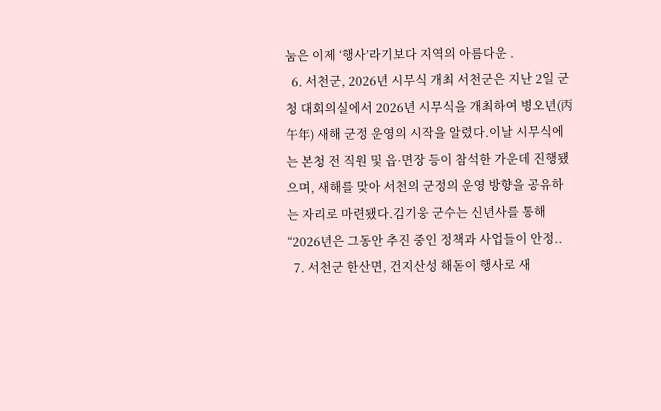눔은 이제 ‘행사’라기보다 지역의 아름다운 .
  6. 서천군, 2026년 시무식 개최 서천군은 지난 2일 군청 대회의실에서 2026년 시무식을 개최하여 병오년(丙午年) 새해 군정 운영의 시작을 알렸다.이날 시무식에는 본청 전 직원 및 읍·면장 등이 참석한 가운데 진행됐으며, 새해를 맞아 서천의 군정의 운영 방향을 공유하는 자리로 마련됐다.김기웅 군수는 신년사를 통해 “2026년은 그동안 추진 중인 정책과 사업들이 안정..
  7. 서천군 한산면, 건지산성 해돋이 행사로 새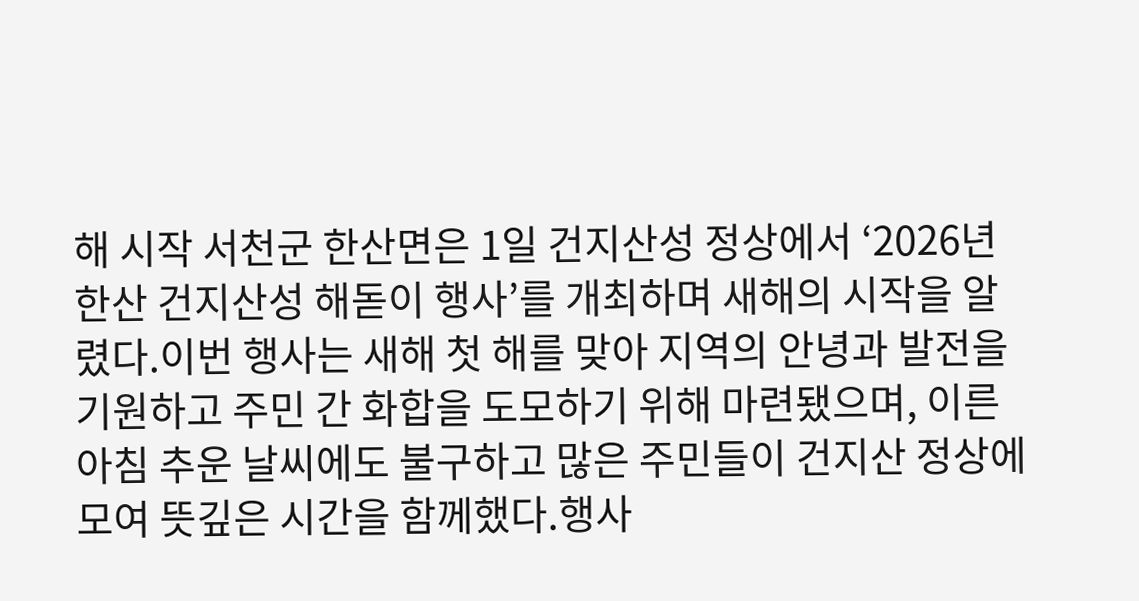해 시작 서천군 한산면은 1일 건지산성 정상에서 ‘2026년 한산 건지산성 해돋이 행사’를 개최하며 새해의 시작을 알렸다.이번 행사는 새해 첫 해를 맞아 지역의 안녕과 발전을 기원하고 주민 간 화합을 도모하기 위해 마련됐으며, 이른 아침 추운 날씨에도 불구하고 많은 주민들이 건지산 정상에 모여 뜻깊은 시간을 함께했다.행사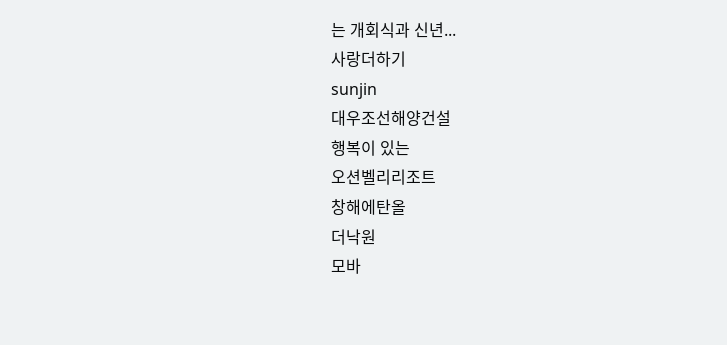는 개회식과 신년...
사랑더하기
sunjin
대우조선해양건설
행복이 있는
오션벨리리조트
창해에탄올
더낙원
모바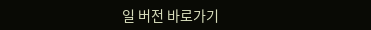일 버전 바로가기